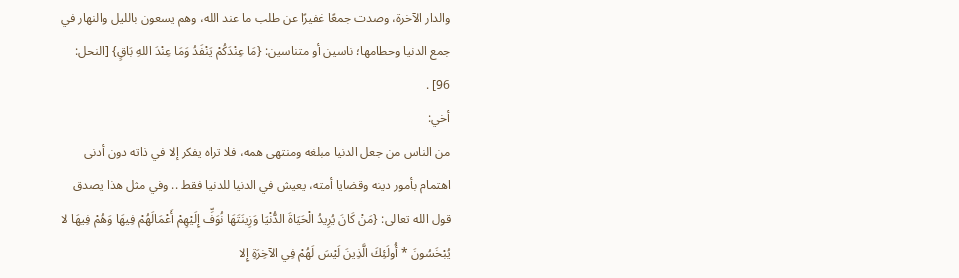والدار الآخرة، وصدت جمعًا غفيرًا عن طلب ما عند الله، وهم يسعون بالليل والنهار في جمع الدنيا وحطامها؛ ناسين أو متناسين: {مَا عِنْدَكُمْ يَنْفَدُ وَمَا عِنْدَ اللهِ بَاقٍ} [النحل: 96] .
أخي:
من الناس من جعل الدنيا مبلغه ومنتهى همه، فلا تراه يفكر إلا في ذاته دون أدنى اهتمام بأمور دينه وقضايا أمته، يعيش في الدنيا للدنيا فقط .. وفي مثل هذا يصدق قول الله تعالى: {مَنْ كَانَ يُرِيدُ الْحَيَاةَ الدُّنْيَا وَزِينَتَهَا نُوَفِّ إِلَيْهِمْ أَعْمَالَهُمْ فِيهَا وَهُمْ فِيهَا لا يُبْخَسُونَ * أُولَئِكَ الَّذِينَ لَيْسَ لَهُمْ فِي الآخِرَةِ إِلا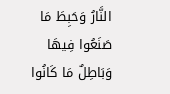النَّارُ وَحَبِطَ مَا صَنَعُوا فِيهَا وَبَاطِلٌ مَا كَانُوا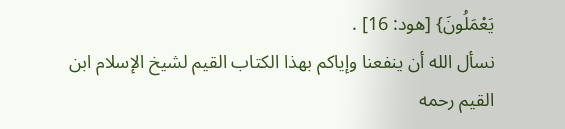يَعْمَلُونَ} [هود: 16] .
نسأل الله أن ينفعنا وإياكم بهذا الكتاب القيم لشيخ الإسلام ابن القيم رحمه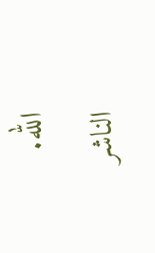الله.
الناشر